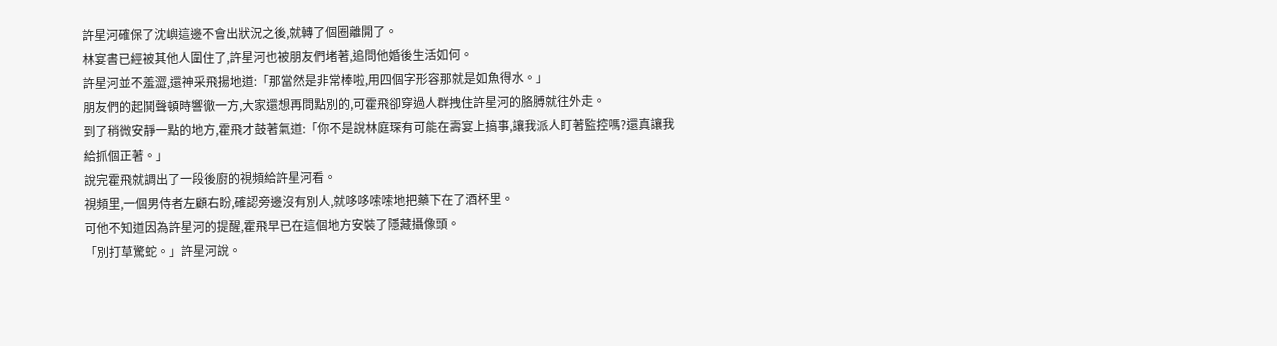許星河確保了沈嶼這邊不會出狀況之後,就轉了個圈離開了。
林宴書已經被其他人圍住了,許星河也被朋友們堵著,追問他婚後生活如何。
許星河並不羞澀,還神采飛揚地道:「那當然是非常棒啦,用四個字形容那就是如魚得水。」
朋友們的起鬨聲頓時響徹一方,大家還想再問點別的,可霍飛卻穿過人群拽住許星河的胳膊就往外走。
到了稍微安靜一點的地方,霍飛才鼓著氣道:「你不是說林庭琛有可能在壽宴上搞事,讓我派人盯著監控嗎?還真讓我給抓個正著。」
說完霍飛就調出了一段後廚的視頻給許星河看。
視頻里,一個男侍者左顧右盼,確認旁邊沒有別人,就哆哆嗦嗦地把藥下在了酒杯里。
可他不知道因為許星河的提醒,霍飛早已在這個地方安裝了隱藏攝像頭。
「別打草驚蛇。」許星河說。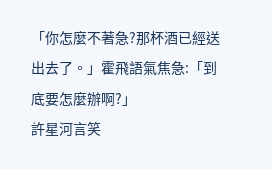「你怎麼不著急?那杯酒已經送出去了。」霍飛語氣焦急:「到底要怎麼辦啊?」
許星河言笑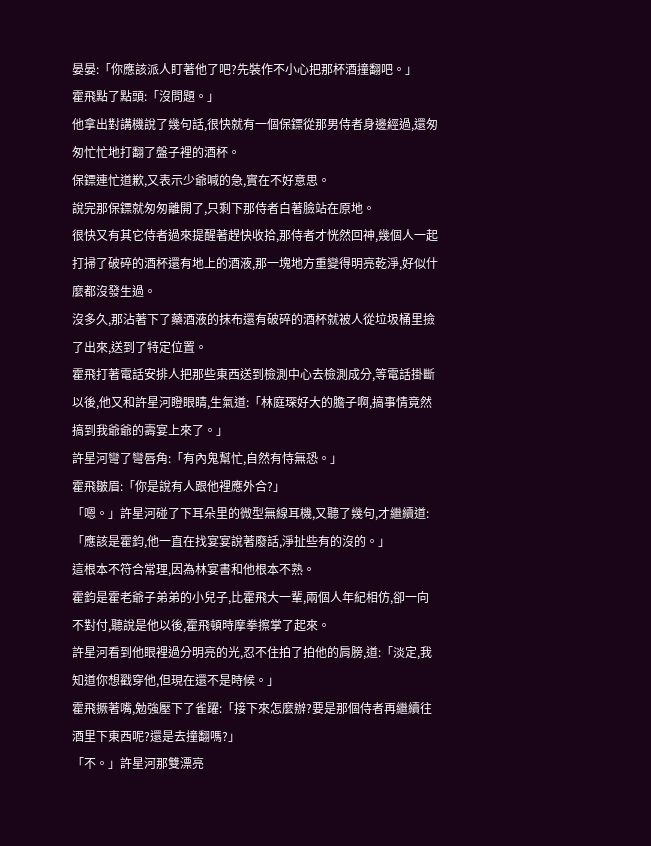晏晏:「你應該派人盯著他了吧?先裝作不小心把那杯酒撞翻吧。」
霍飛點了點頭:「沒問題。」
他拿出對講機說了幾句話,很快就有一個保鏢從那男侍者身邊經過,還匆匆忙忙地打翻了盤子裡的酒杯。
保鏢連忙道歉,又表示少爺喊的急,實在不好意思。
說完那保鏢就匆匆離開了,只剩下那侍者白著臉站在原地。
很快又有其它侍者過來提醒著趕快收拾,那侍者才恍然回神,幾個人一起打掃了破碎的酒杯還有地上的酒液,那一塊地方重變得明亮乾淨,好似什麼都沒發生過。
沒多久,那沾著下了藥酒液的抹布還有破碎的酒杯就被人從垃圾桶里撿了出來,送到了特定位置。
霍飛打著電話安排人把那些東西送到檢測中心去檢測成分,等電話掛斷以後,他又和許星河瞪眼睛,生氣道:「林庭琛好大的膽子啊,搞事情竟然搞到我爺爺的壽宴上來了。」
許星河彎了彎唇角:「有內鬼幫忙,自然有恃無恐。」
霍飛皺眉:「你是說有人跟他裡應外合?」
「嗯。」許星河碰了下耳朵里的微型無線耳機,又聽了幾句,才繼續道:「應該是霍鈞,他一直在找宴宴說著廢話,淨扯些有的沒的。」
這根本不符合常理,因為林宴書和他根本不熟。
霍鈞是霍老爺子弟弟的小兒子,比霍飛大一輩,兩個人年紀相仿,卻一向不對付,聽說是他以後,霍飛頓時摩拳擦掌了起來。
許星河看到他眼裡過分明亮的光,忍不住拍了拍他的肩膀,道:「淡定,我知道你想戳穿他,但現在還不是時候。」
霍飛撅著嘴,勉強壓下了雀躍:「接下來怎麼辦?要是那個侍者再繼續往酒里下東西呢?還是去撞翻嗎?」
「不。」許星河那雙漂亮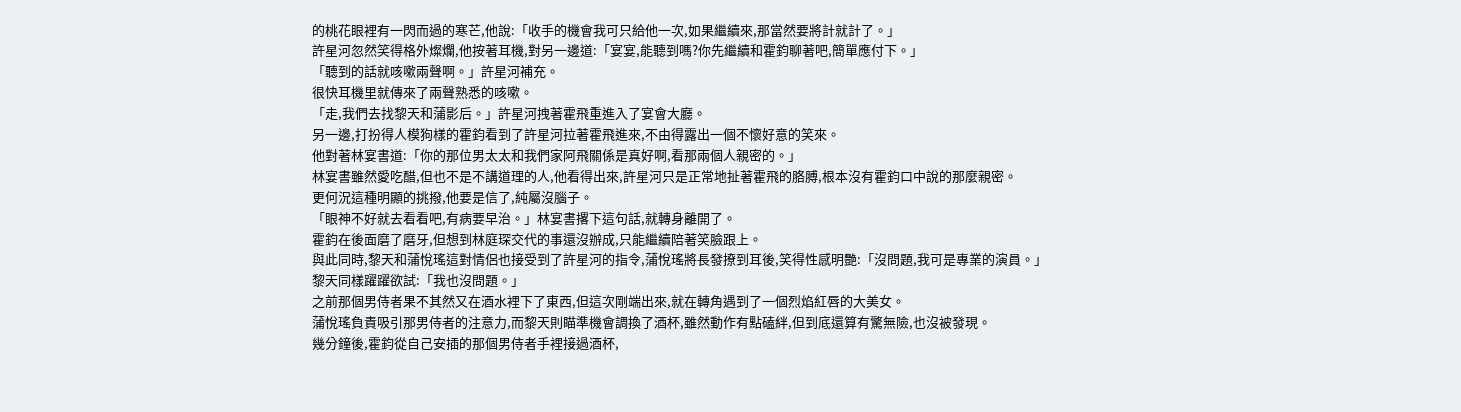的桃花眼裡有一閃而過的寒芒,他說:「收手的機會我可只給他一次,如果繼續來,那當然要將計就計了。」
許星河忽然笑得格外燦爛,他按著耳機,對另一邊道:「宴宴,能聽到嗎?你先繼續和霍鈞聊著吧,簡單應付下。」
「聽到的話就咳嗽兩聲啊。」許星河補充。
很快耳機里就傳來了兩聲熟悉的咳嗽。
「走,我們去找黎天和蒲影后。」許星河拽著霍飛重進入了宴會大廳。
另一邊,打扮得人模狗樣的霍鈞看到了許星河拉著霍飛進來,不由得露出一個不懷好意的笑來。
他對著林宴書道:「你的那位男太太和我們家阿飛關係是真好啊,看那兩個人親密的。」
林宴書雖然愛吃醋,但也不是不講道理的人,他看得出來,許星河只是正常地扯著霍飛的胳膊,根本沒有霍鈞口中說的那麼親密。
更何況這種明顯的挑撥,他要是信了,純屬沒腦子。
「眼神不好就去看看吧,有病要早治。」林宴書撂下這句話,就轉身離開了。
霍鈞在後面磨了磨牙,但想到林庭琛交代的事還沒辦成,只能繼續陪著笑臉跟上。
與此同時,黎天和蒲悅瑤這對情侶也接受到了許星河的指令,蒲悅瑤將長發撩到耳後,笑得性感明艷:「沒問題,我可是專業的演員。」
黎天同樣躍躍欲試:「我也沒問題。」
之前那個男侍者果不其然又在酒水裡下了東西,但這次剛端出來,就在轉角遇到了一個烈焰紅唇的大美女。
蒲悅瑤負責吸引那男侍者的注意力,而黎天則瞄準機會調換了酒杯,雖然動作有點磕絆,但到底還算有驚無險,也沒被發現。
幾分鐘後,霍鈞從自己安插的那個男侍者手裡接過酒杯,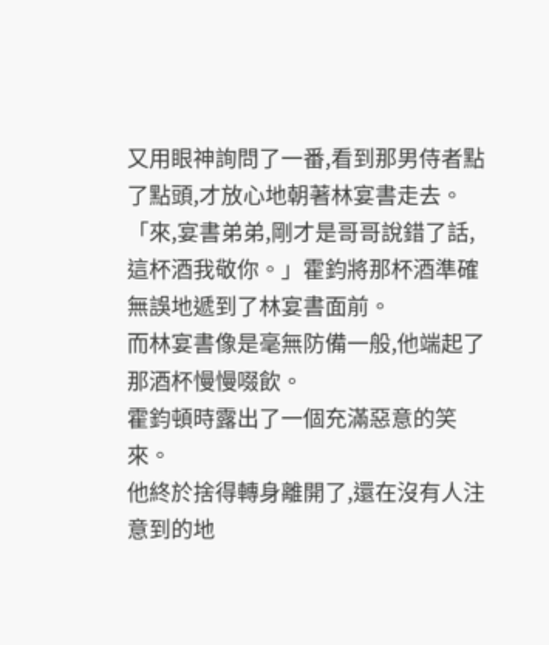又用眼神詢問了一番,看到那男侍者點了點頭,才放心地朝著林宴書走去。
「來,宴書弟弟,剛才是哥哥說錯了話,這杯酒我敬你。」霍鈞將那杯酒準確無誤地遞到了林宴書面前。
而林宴書像是毫無防備一般,他端起了那酒杯慢慢啜飲。
霍鈞頓時露出了一個充滿惡意的笑來。
他終於捨得轉身離開了,還在沒有人注意到的地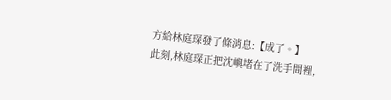方給林庭琛發了條消息:【成了。】
此刻,林庭琛正把沈嶼堵在了洗手間裡,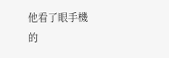他看了眼手機的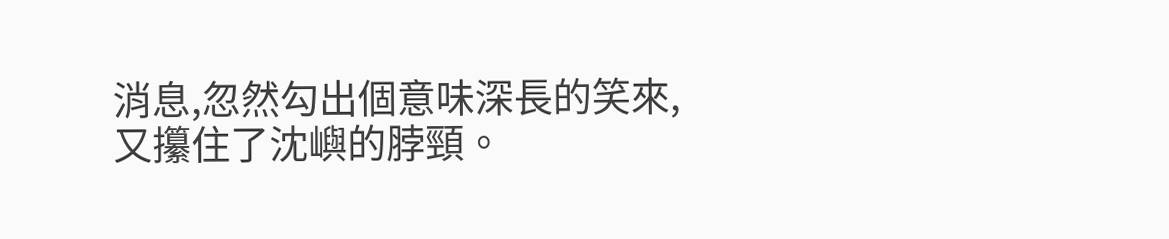消息,忽然勾出個意味深長的笑來,又攥住了沈嶼的脖頸。